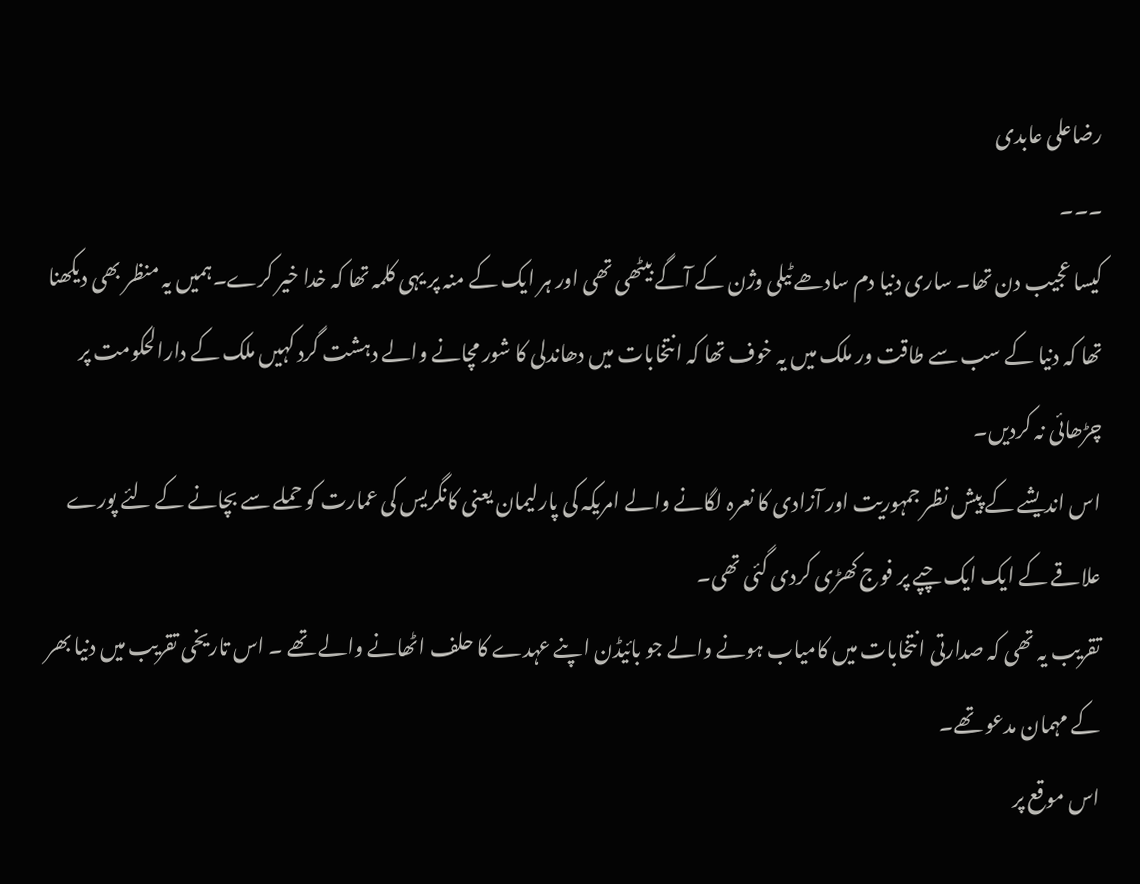رضاعلی عابدی
۔۔۔
کیسا عجیب دن تھا۔ ساری دنیا دم سادھے ٹیلی وژن کے آگے بیٹھی تھی اور ہر ایک کے منہ پر یہی کلمہ تھا کہ خدا خیر کرے۔ہمیں یہ منظر بھی دیکھنا تھا کہ دنیا کے سب سے طاقت ور ملک میں یہ خوف تھا کہ انتخابات میں دھاندلی کا شور مچانے والے دہشت گرد کہیں ملک کے دارالحکومت پر چڑھائی نہ کردیں۔
اس اندیشے کے پیش نظر جمہوریت اور آزادی کا نعرہ لگانے والے امریکہ کی پارلیمان یعنی کانگریس کی عمارت کو حملے سے بچانے کے لئے پورے علاقے کے ایک ایک چپے پر فوج کھڑی کردی گئی تھی۔
تقریب یہ تھی کہ صدارتی انتخابات میں کامیاب ہونے والے جو بائیڈن اپنے عہدے کا حلف اٹھانے والے تھے ۔ اس تاریخی تقریب میں دنیا بھر کے مہمان مدعو تھے۔
اس موقع پر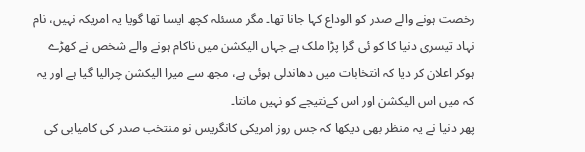رخصت ہونے والے صدر کو الوداع کہا جانا تھا۔ مگر مسئلہ کچھ ایسا تھا گویا یہ امریکہ نہیں، نام نہاد تیسری دنیا کا کو ئی گرا پڑا ملک ہے جہاں الیکشن میں ناکام ہونے والے شخص نے کھڑے ہوکر اعلان کر دیا کہ انتخابات میں دھاندلی ہوئی ہے، مجھ سے میرا الیکشن چرالیا گیا ہے اور یہ کہ میں اس الیکشن اور اس کےنتیجے کو نہیں مانتا۔
پھر دنیا نے یہ منظر بھی دیکھا کہ جس روز امریکی کانگریس نو منتخب صدر کی کامیابی کی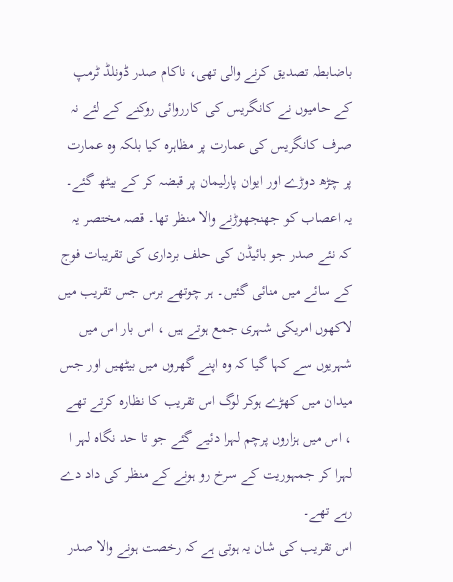باضابطہ تصدیق کرنے والی تھی، ناکام صدر ڈونلڈ ٹرمپ کے حامیوں نے کانگریس کی کارروائی روکنے کے لئے نہ صرف کانگریس کی عمارت پر مظاہرہ کیا بلکہ وہ عمارت پر چڑھ دوڑے اور ایوان پارلیمان پر قبضہ کر کے بیٹھ گئے۔
یہ اعصاب کو جھنجھوڑنے والا منظر تھا۔ قصہ مختصر یہ کہ نئے صدر جو بائیڈن کی حلف برداری کی تقریبات فوج کے سائے میں منائی گئیں۔ ہر چوتھے برس جس تقریب میں لاکھوں امریکی شہری جمع ہوتے ہیں ، اس بار اس میں شہریوں سے کہا گیا کہ وہ اپنے گھروں میں بیٹھیں اور جس میدان میں کھڑے ہوکر لوگ اس تقریب کا نظارہ کرتے تھے ، اس میں ہزاروں پرچم لہرا دئیے گئے جو تا حد نگاہ لہر ا لہرا کر جمہوریت کے سرخ رو ہونے کے منظر کی داد دے رہے تھے۔
اس تقریب کی شان یہ ہوتی ہے کہ رخصت ہونے والا صدر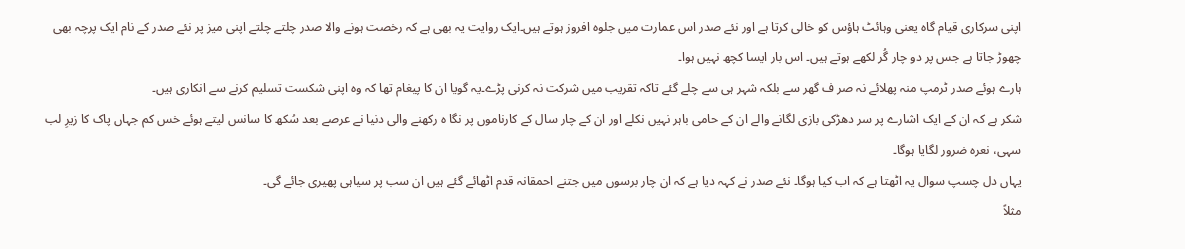اپنی سرکاری قیام گاہ یعنی وہائٹ ہاؤس کو خالی کرتا ہے اور نئے صدر اس عمارت میں جلوہ افروز ہوتے ہیں۔ایک روایت یہ بھی ہے کہ رخصت ہونے والا صدر چلتے چلتے اپنی میز پر نئے صدر کے نام ایک پرچہ بھی چھوڑ جاتا ہے جس پر دو چار گُر لکھے ہوتے ہیں۔ اس بار ایسا کچھ نہیں ہوا۔
ہارے ہوئے صدر ٹرمپ منہ پھلائے نہ صر ف گھر سے بلکہ شہر ہی سے چلے گئے تاکہ تقریب میں شرکت نہ کرنی پڑے۔یہ گویا ان کا پیغام تھا کہ وہ اپنی شکست تسلیم کرنے سے انکاری ہیں۔
شکر ہے کہ ان کے ایک اشارے پر سر دھڑکی بازی لگانے والے ان کے حامی باہر نہیں نکلے اور ان کے چار سال کے کارناموں پر نگا ہ رکھنے والی دنیا نے عرصے بعد سُکھ کا سانس لیتے ہوئے خس کم جہاں پاک کا زیرِ لب سہی، نعرہ ضرور لگایا ہوگا۔
یہاں دل چسپ سوال یہ اٹھتا ہے کہ اب کیا ہوگا۔ نئے صدر نے کہہ دیا ہے کہ ان چار برسوں میں جتنے احمقانہ قدم اٹھائے گئے ہیں ان سب پر سیاہی پھیری جائے گی۔
مثلاً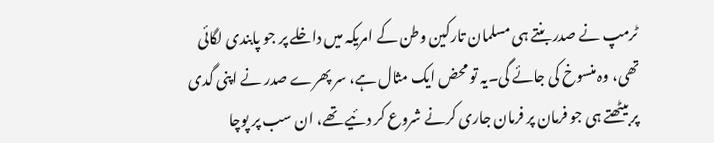ٹرمپ نے صدر بنتے ہی مسلمان تارکین وطن کے امریکہ میں داخلے پر جو پابندی لگائی تھی، وہ منسوخ کی جائے گی۔یہ تو محض ایک مثال ہے، سر پھرے صدر نے اپنی گدی پر بیٹھتے ہی جو فرمان پر فرمان جاری کرنے شروع کر دئیے تھے، ان سب پر پوچا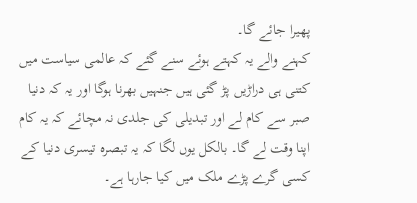پھیرا جائے گا۔
کہنے والے یہ کہتے ہوئے سنے گئے کہ عالمی سیاست میں کتنی ہی دراڑیں پڑ گئی ہیں جنہیں بھرنا ہوگا اور یہ کہ دنیا صبر سے کام لے اور تبدیلی کی جلدی نہ مچائے کہ یہ کام اپنا وقت لے گا۔ بالکل یوں لگا کہ یہ تبصرہ تیسری دنیا کے کسی گرے پڑے ملک میں کیا جارہا ہے۔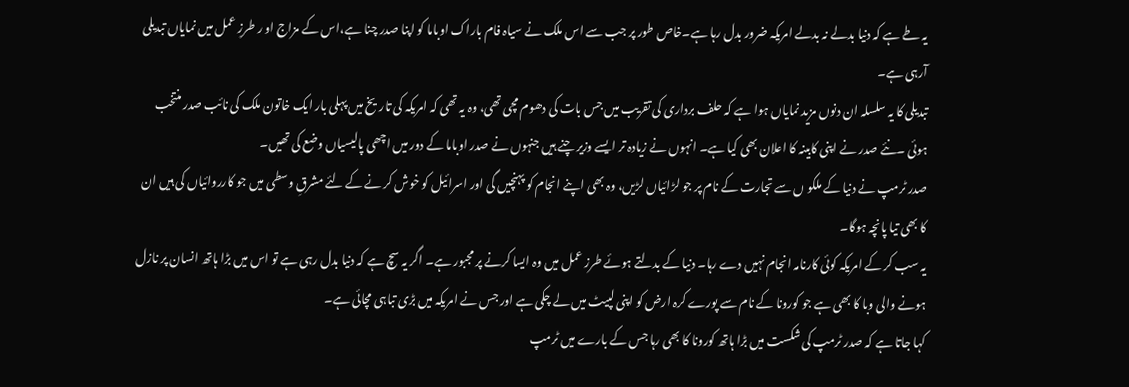یہ طے ہے کہ دنیا بدلے نہ بدلے امریکہ ضرور بدل رہا ہے۔خاص طور پر جب سے اس ملک نے سیاہ فام باراک اوباما کو اپنا صدر چنا ہے،اس کے مزاج او ر طرزِ عمل میں نمایاں تبدیلی آرہی ہے۔
تبدیلی کا یہ سلسلہ ان دنوں مزید نمایاں ہوا ہے کہ حلف برداری کی تقریب میں جس بات کی دھوم مچی تھی، وہ یہ تھی کہ امریکہ کی تاریخ میں پہلی بار ایک خاتون ملک کی نائب صدر منتخب ہوئی ۔نئے صدر نے اپنی کابینہ کا اعلان بھی کیا ہے۔ انہوں نے زیادہ تر ایسے وزیر چنے ہیں جنہوں نے صدر اوباما کے دور میں اچھی پالیسیاں وضع کی تھیں۔
صدر ٹرمپ نے دنیا کے ملکو ں سے تجارت کے نام پر جو لڑائیاں لڑیں، وہ بھی اپنے انجام کو پہنچیں گی اور اسرائیل کو خوش کر نے کے لئے مشرقِ وسطی میں جو کارروائیاں کی ہیں ان کا بھی تیا پانچہ ہوگا۔
یہ سب کر کے امریکہ کوئی کارنامہ انجام نہیں دے رہا۔ دنیا کے بدلتے ہوئے طرز عمل میں وہ ایسا کرنے پر مجبور ہے۔ اگر یہ سچ ہے کہ دنیا بدل رہی ہے تو اس میں بڑا ہاتھ انسان پر نازل ہونے والی وبا کا بھی ہے جو کورونا کے نام سے پورے کرہ ارض کو اپنی لپیٹ میں لے چکی ہے اور جس نے امریکہ میں بڑی تباہی مچائی ہے۔
کہا جاتا ہے کہ صدر ٹرمپ کی شکست میں بڑا ہاتھ کورونا کا بھی رہا جس کے بارے میں ٹرمپ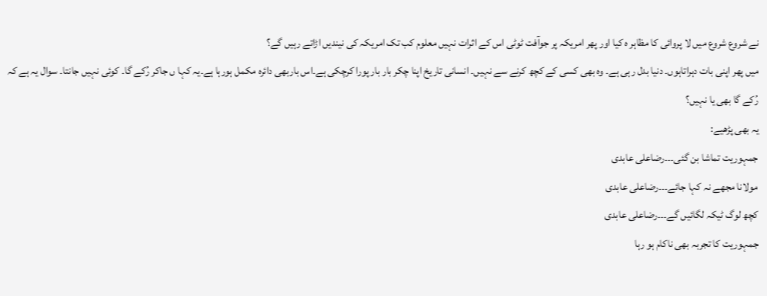نے شروع شروع میں لا پروائی کا مظاہر ہ کیا اور پھر امریکہ پر جوآفت ٹوٹی اس کے اثرات نہیں معلوم کب تک امریکہ کی نیندیں اڑاتے رہیں گے؟
میں پھر اپنی بات دہراتاہوں۔ دنیا بدل رہی ہے۔ وہ بھی کسی کے کچھ کرنے سے نہیں۔ انسانی تاریخ اپنا چکر بار بار پورا کرچکی ہے۔اس باربھی دائرہ مکمل ہورہا ہے۔یہ کہا ں جاکر رُکے گا۔ کوئی نہیں جانتا۔ سوال یہ ہے کہ رُکے گا بھی یا نہیں؟
یہ بھی پڑھیے:
جمہوریت تماشا بن گئی۔۔۔رضاعلی عابدی
مولانا مجھے نہ کہا جائے۔۔۔رضاعلی عابدی
کچھ لوگ ٹیکہ لگائیں گے۔۔۔رضاعلی عابدی
جمہوریت کا تجربہ بھی ناکام ہو رہا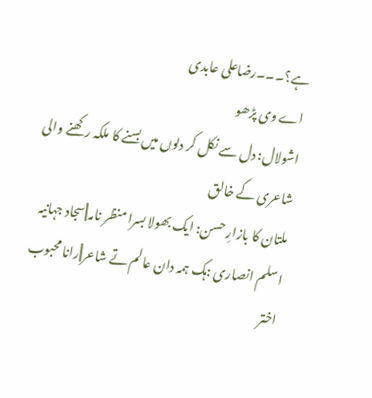ہے؟۔۔۔رضاعلی عابدی
اے وی پڑھو
اشولال: دل سے نکل کر دلوں میں بسنے کا ملکہ رکھنے والی شاعری کے خالق
ملتان کا بازارِ حسن: ایک بھولا بسرا منظر نامہ||سجاد جہانیہ
اسلم انصاری :ہک ہمہ دان عالم تے شاعر||رانا محبوب اختر